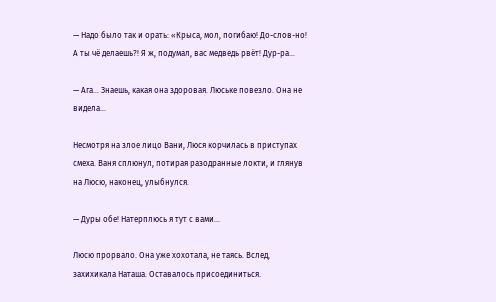— Надо было так и орать: «Крыса, мол, погибаю! До-слов-но! А ты чё делаешь?! Я ж, подумал, вас медведь рвёт! Дур-ра…

— Ага… Знаешь, какая она здоровая. Люське повезло. Она не видела…

Несмотря на злое лицо Вани, Люся корчилась в приступах смеха. Ваня сплюнул, потирая разодранные локти, и глянув на Люсю, наконец, улыбнулся.

— Дуры обе! Натерплюсь я тут с вами…

Люсю прорвало. Она уже хохотала, не таясь. Вслед, захихикала Наташа. Оставалось присоединиться.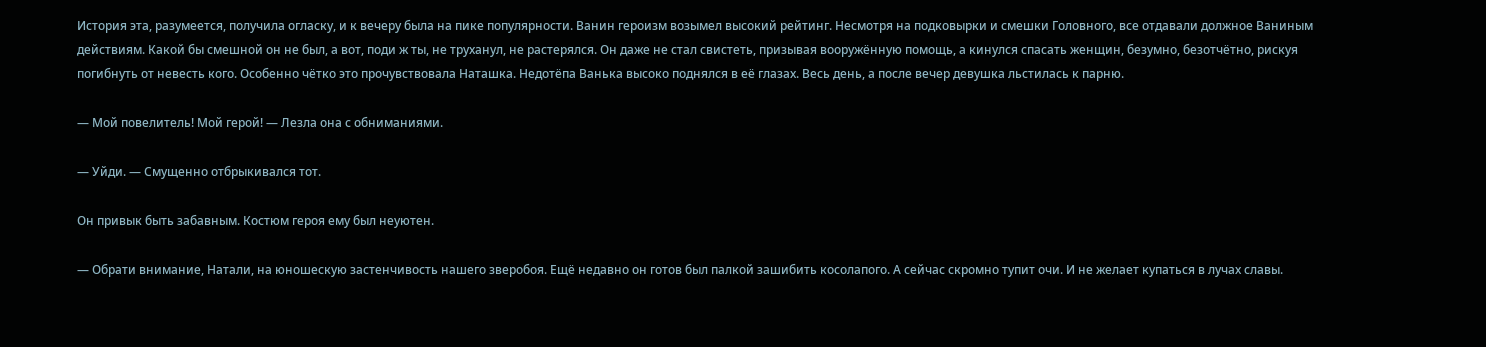История эта, разумеется, получила огласку, и к вечеру была на пике популярности. Ванин героизм возымел высокий рейтинг. Несмотря на подковырки и смешки Головного, все отдавали должное Ваниным действиям. Какой бы смешной он не был, а вот, поди ж ты, не труханул, не растерялся. Он даже не стал свистеть, призывая вооружённую помощь, а кинулся спасать женщин, безумно, безотчётно, рискуя погибнуть от невесть кого. Особенно чётко это прочувствовала Наташка. Недотёпа Ванька высоко поднялся в её глазах. Весь день, а после вечер девушка льстилась к парню.

— Мой повелитель! Мой герой! — Лезла она с обниманиями.

— Уйди. — Смущенно отбрыкивался тот.

Он привык быть забавным. Костюм героя ему был неуютен.

— Обрати внимание, Натали, на юношескую застенчивость нашего зверобоя. Ещё недавно он готов был палкой зашибить косолапого. А сейчас скромно тупит очи. И не желает купаться в лучах славы.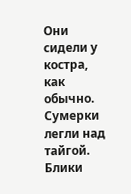Они сидели у костра, как обычно. Сумерки легли над тайгой. Блики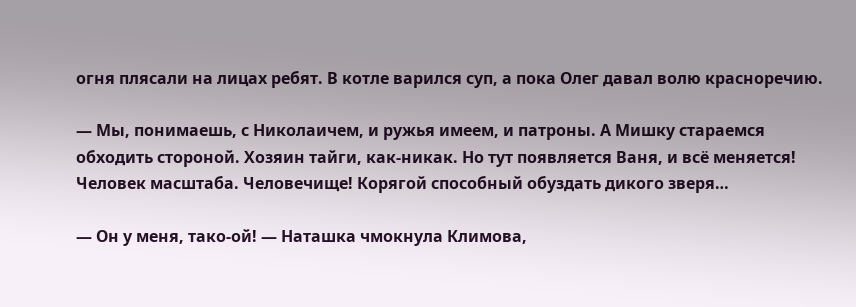огня плясали на лицах ребят. В котле варился суп, а пока Олег давал волю красноречию.

— Мы, понимаешь, с Николаичем, и ружья имеем, и патроны. А Мишку стараемся обходить стороной. Хозяин тайги, как-никак. Но тут появляется Ваня, и всё меняется! Человек масштаба. Человечище! Корягой способный обуздать дикого зверя…

— Он у меня, тако-ой! — Наташка чмокнула Климова,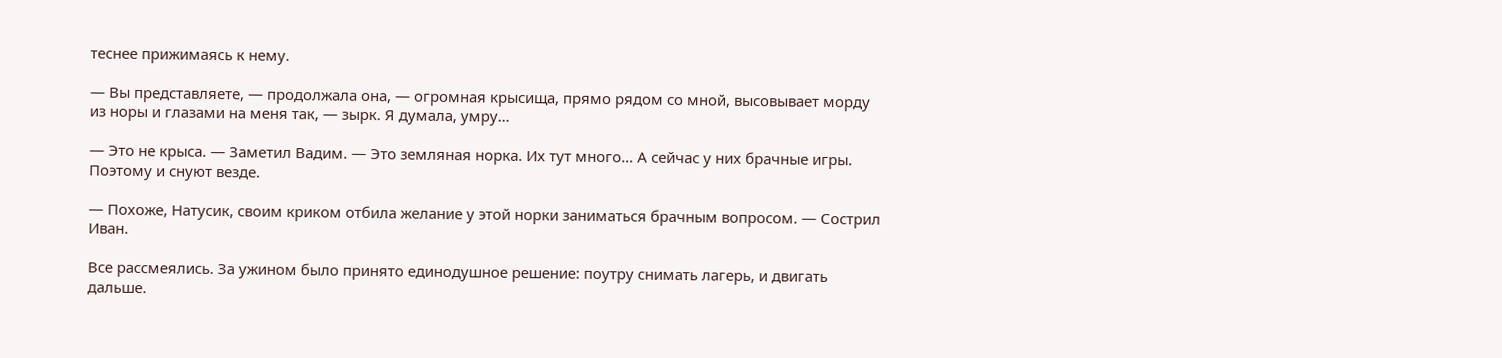теснее прижимаясь к нему.

— Вы представляете, — продолжала она, — огромная крысища, прямо рядом со мной, высовывает морду из норы и глазами на меня так, — зырк. Я думала, умру…

— Это не крыса. — Заметил Вадим. — Это земляная норка. Их тут много… А сейчас у них брачные игры. Поэтому и снуют везде.

— Похоже, Натусик, своим криком отбила желание у этой норки заниматься брачным вопросом. — Сострил Иван.

Все рассмеялись. За ужином было принято единодушное решение: поутру снимать лагерь, и двигать дальше.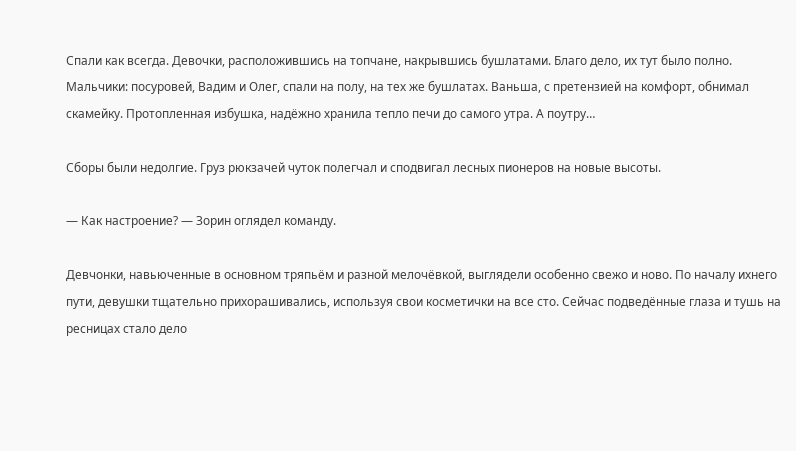Спали как всегда. Девочки, расположившись на топчане, накрывшись бушлатами. Благо дело, их тут было полно. Мальчики: посуровей, Вадим и Олег, спали на полу, на тех же бушлатах. Ваньша, с претензией на комфорт, обнимал скамейку. Протопленная избушка, надёжно хранила тепло печи до самого утра. А поутру…

Сборы были недолгие. Груз рюкзачей чуток полегчал и сподвигал лесных пионеров на новые высоты.

— Как настроение? — Зорин оглядел команду.

Девчонки, навьюченные в основном тряпьём и разной мелочёвкой, выглядели особенно свежо и ново. По началу ихнего пути, девушки тщательно прихорашивались, используя свои косметички на все сто. Сейчас подведённые глаза и тушь на ресницах стало дело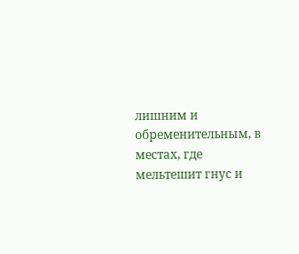лишним и обременительным, в местах, где мельтешит гнус и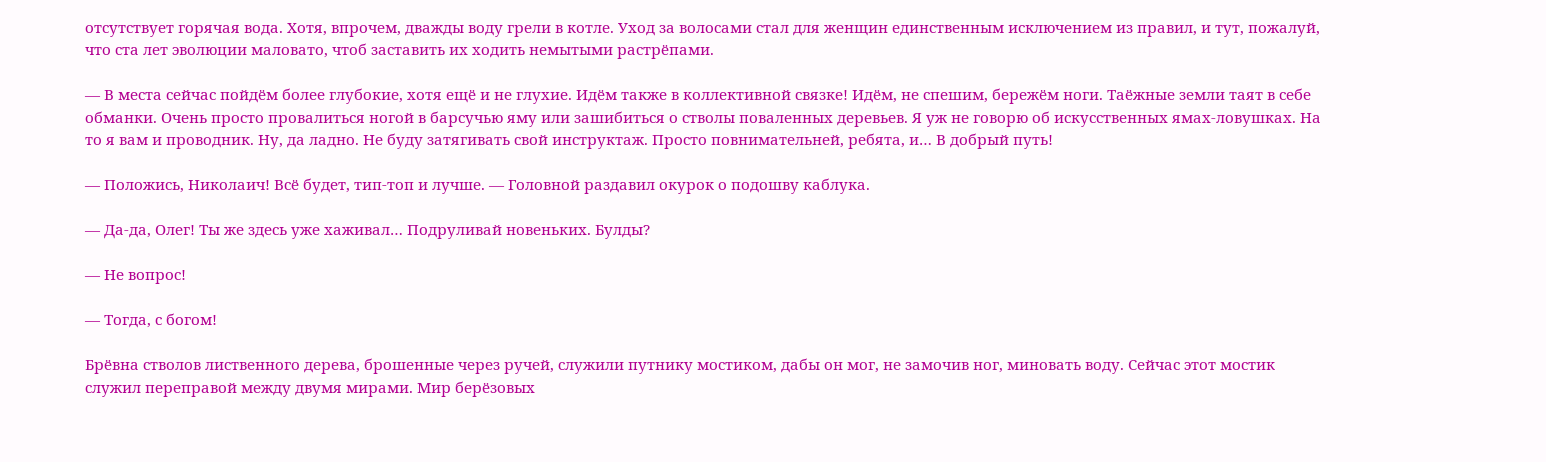отсутствует горячая вода. Хотя, впрочем, дважды воду грели в котле. Уход за волосами стал для женщин единственным исключением из правил, и тут, пожалуй, что ста лет эволюции маловато, чтоб заставить их ходить немытыми растрёпами.

— В места сейчас пойдём более глубокие, хотя ещё и не глухие. Идём также в коллективной связке! Идём, не спешим, бережём ноги. Таёжные земли таят в себе обманки. Очень просто провалиться ногой в барсучью яму или зашибиться о стволы поваленных деревьев. Я уж не говорю об искусственных ямах-ловушках. На то я вам и проводник. Ну, да ладно. Не буду затягивать свой инструктаж. Просто повнимательней, ребята, и… В добрый путь!

— Положись, Николаич! Всё будет, тип-топ и лучше. — Головной раздавил окурок о подошву каблука.

— Да-да, Олег! Ты же здесь уже хаживал… Подруливай новеньких. Булды?

— Не вопрос!

— Тогда, с богом!

Брёвна стволов лиственного дерева, брошенные через ручей, служили путнику мостиком, дабы он мог, не замочив ног, миновать воду. Сейчас этот мостик служил переправой между двумя мирами. Мир берёзовых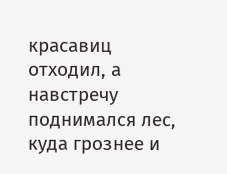красавиц отходил, а навстречу поднимался лес, куда грознее и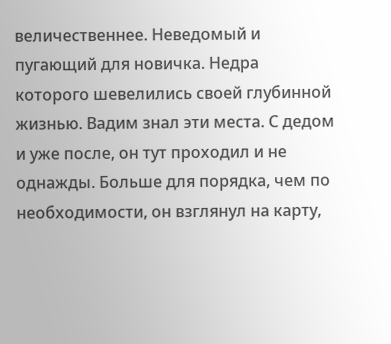величественнее. Неведомый и пугающий для новичка. Недра которого шевелились своей глубинной жизнью. Вадим знал эти места. С дедом и уже после, он тут проходил и не однажды. Больше для порядка, чем по необходимости, он взглянул на карту,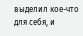выделил кое-что для себя, и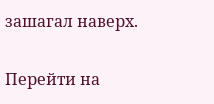зашагал наверх.

Перейти на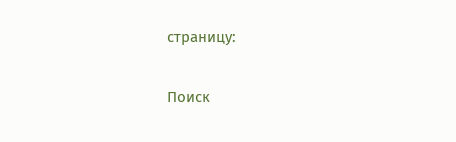страницу:

Поиск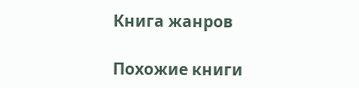Книга жанров

Похожие книги